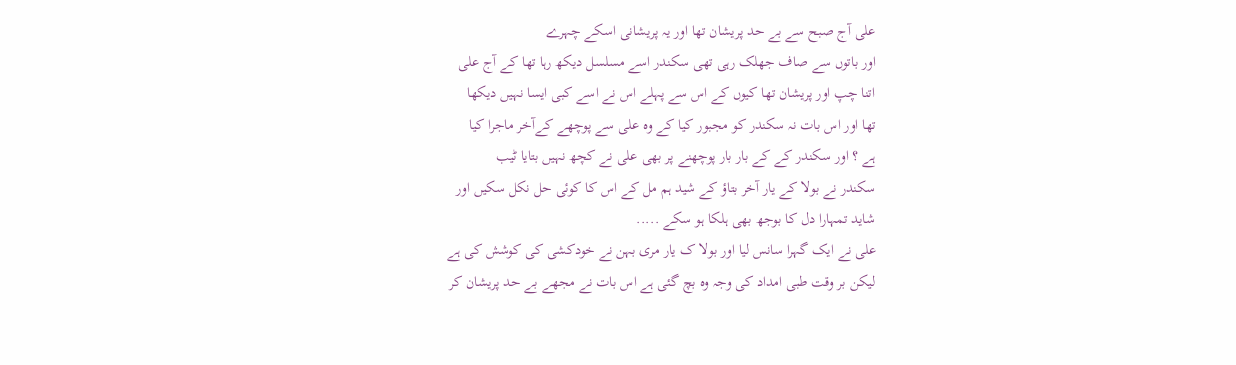علی آج صبح سے بے حد پریشان تھا اور یہ پریشانی اسکے چہرے
اور باتوں سے صاف جھلک رہی تھی سکندر اسے مسلسل دیکھ رہا تھا کے آج علی
اتنا چپ اور پریشان تھا کیوں کے اس سے پہلے اس نے اسے کبی ایسا نہیں دیکھا
تھا اور اس بات نہ سکندر کو مجبور کیا کے وہ علی سے پوچھے کےآخر ماجرا کیا
ہے ؟ اور سکندر کے کے بار بار پوچھنے پر بھی علی نے کچھ نہیں بتایا ٹیب
سکندر نے بولا کے یار آخر بتاؤ کے شید ہم مل کے اس کا کوئی حل نکل سکیں اور
شاید تمہارا دل کا بوجھ بھی ہلکا ہو سکے .....
علی نے ایک گہرا سانس لیا اور بولا ک یار مری بہن نے خودکشی کی کوشش کی ہے
لیکن بر وقت طبی امداد کی وجہ وہ بچ گئی ہے اس بات نے مجھے بے حد پریشان کر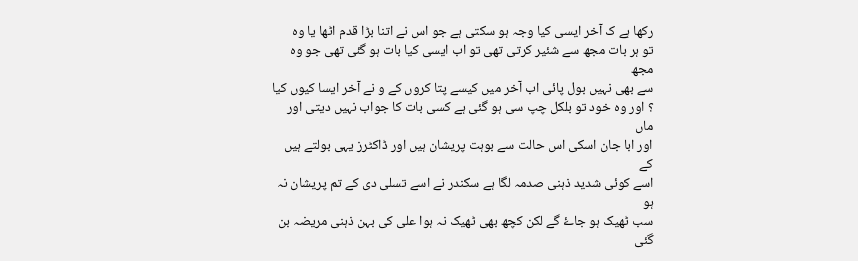رکھا ہے ک آخر ایسی کیا وجہ ہو سکتی ہے جو اس نے اتنا بڑا قدم اٹھا یا وہ
تو ہر بات مجھ سے شئیر کرتی تھی تو اب ایسی کیا بات ہو گئی تھی جو وہ مجھ
سے بھی نہیں بول پائی اب آخر میں کیسے پتا کروں کے و نے آخر ایسا کیوں کیا
؟ اور وہ خود تو بلکل چپ سی ہو گئی ہے کسی بات کا جواب نہیں دیتی اور ماں
اور ابا جان اسکی اس حالت سے بوہت پریشان ہیں اور ڈاکٹرز یہی بولتے ہیں کے
اسے کوئی شدید ذہنی صدمہ لگا ہے سکندر نے اسے تسلی دی کے تم پریشان نہ ہو
سب ٹھیک ہو جاۓ گے لکن کچھ بھی ٹھیک نہ ہوا علی کی بہن ذہنی مریضہ بن گئی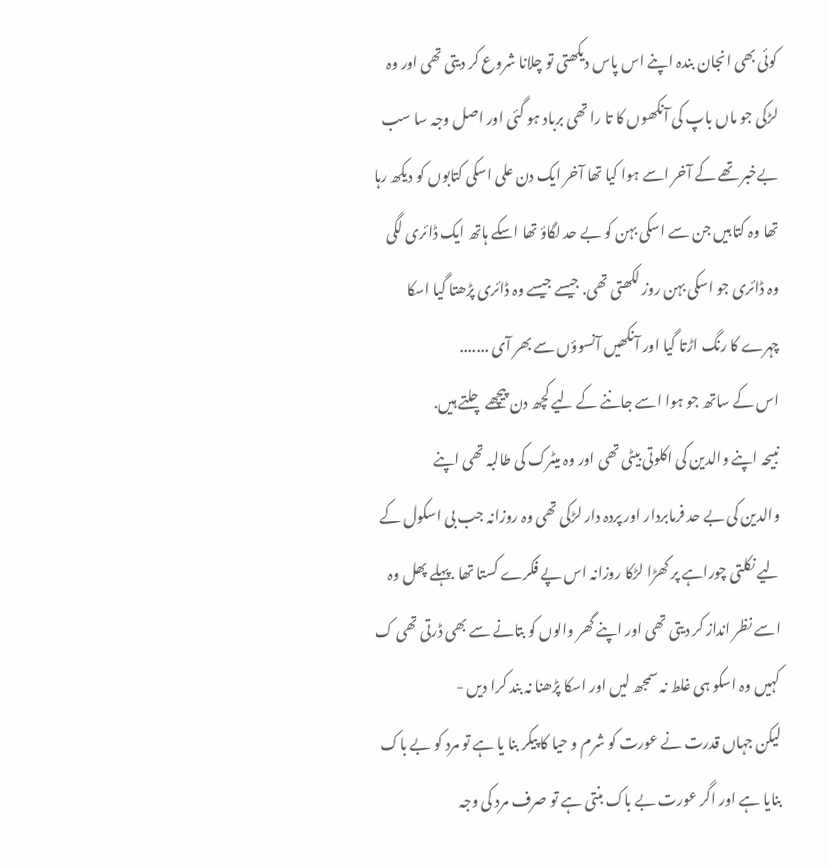کوئی بھی انجان بندہ اپنے اس پاس دیکھتی تو چلانا شروع کر دیتی تھی اور وہ
لڑکی جو ماں باپ کی آنکھوں کا تا را تھی برباد ہو گئی اور اصل وجہ سا سب
بےخبر تھے کے آخر اسے ہوا کیا تھا آخر ایک دن علی اسکی کتابوں کو دیکھ رہا
تھا وہ کتابیں جن سے اسکی بہن کو بے حد لگاؤ تھا اسکے ہاتھ ایک ڈائری لگی
وہ ڈائری جو اسکی بہن روز لکھتی تھی. جیسے جیسے وہ ڈائری پڑھتا گیا اسکا
چہرے کا رنگ اڑتا گیا اور آنکھیں آنسوؤں سے بھر آی .......
اس کے ساتھ جو ہوا اسے جاننے کے لیے کچھ دن پیچھے چلتے ہیں.
نبیحہ اپنے والدین کی اکلوتی بیٹی تھی اور وہ میٹرک کی طالبہ تھی اپنے
والدین کی بے حد فرمابردار اور پردہ دار لڑکی تھی وہ روزانہ جب بی اسکول کے
لیے نکلتی چوراہے پر کھڑا لڑکا روزانہ اس پے فکرے کستا تھا .پہلے پھل وہ
اسے نظر انداز کر دیتی تھی اور اپنے گھر والوں کو بتانے سے بھی ڈرتی تھی ک
کہیں وہ اسکو ہی غلط نہ سمجھ لیں اور اسکا پڑھنا نہ بند کرا دیں -
لیکن جہاں قدرت نے عورت کو شرم و حیا کا پیکر بنا یا ہے تو مرد کو بے باک
بنایا ہے اور اگر عورت بے باک بنتی ہے تو صرف مرد کی وجہ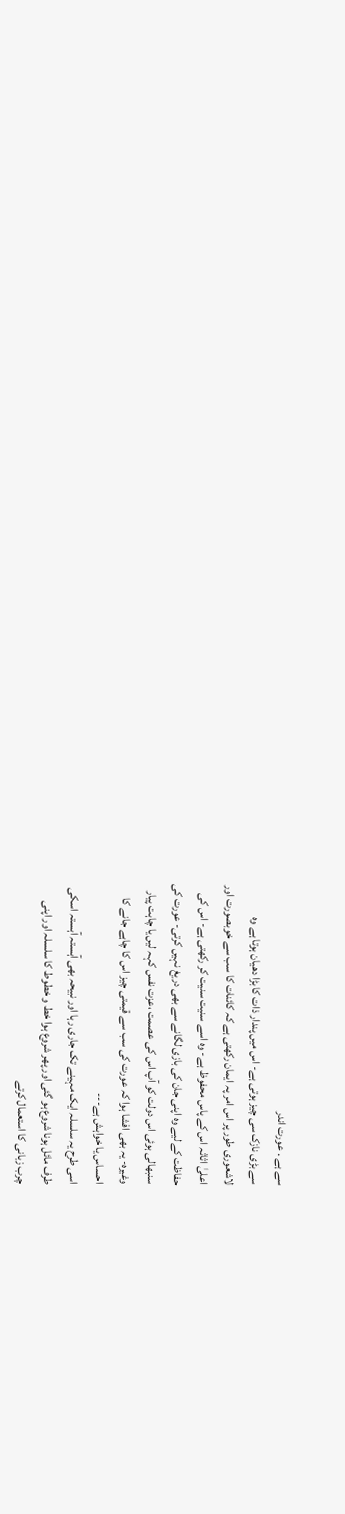سے ہے . عورت اندر
سے بڑی نازک سی چیز ہوتی ہے- اس میں پندار ذات کا بڑا دھیان ہوتا ہے وہ
لاشعوری طور پر اس امر پہ ایمان رکھتی ہے کہ کائنات کا سب سے خوبصورت اور
اعلیٰ اثاثہ اس کے پاس محفوظ ہے- وہ اسے سنیت سنیت کر رکھتی ہے- اس کی
حفاظت کے لیے وہ اپنی جان کی بازی لگانے سے بھی دریغ نہیں کرتی- عورت کی
سنبھالی ہوئی اس دولت کو آپ اس کی عصمت ،عزت نفس کہہ لیں یا چاہت پیار
وغیرہ- یہ بھی افشا ہوا کہ عورت کی سب سے قیمتی چیز اس کا چاہے جانے کا
احساس یا خواہش ہے---
اسی طرح یہ سلسلہ ایک مہینے تک جاری رہا اور نبیحہ بھی آہستہ آہستہ اسکی
طرف مائل ہونا شروع ہو گئی اور پھر شروع ہوا خط و خطوط کا سلسلہ اور اپنی
چرب زبانی کا استعمال کرتے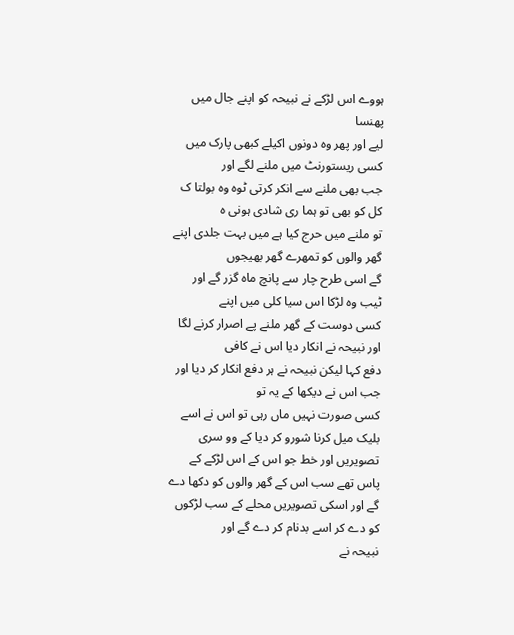ہووے اس لڑکے نے نبیحہ کو اپنے جال میں پھنسا
لیے اور پھر وہ دونوں اکیلے کبھی پارک میں کسی ریستورنٹ میں ملنے لگے اور
جب بھی ملنے سے انکر کرتی ٹوہ وہ بولتا ک کل کو بھی تو ہما ری شادی ہونی ہ
تو ملنے میں حرج کیا ہے میں بہت جلدی اپنے گھر والوں کو تمھرے گھر بھیجوں
گے اسی طرح چار سے پانچ ماہ گزر گے اور ٹیب وہ لڑکا اس سیا کلی میں اپنے
کسی دوست کے گھر ملنے پے اصرار کرنے لگا اور نبیحہ نے انکار دیا اس نے کافی
دفع کہا لیکن نبیحہ نے ہر دفع انکار کر دیا اور جب اس نے دیکھا کے یہ تو
کسی صورت نہیں ماں رہی تو اس نے اسے بلیک میل کرنا شورو کر دیا کے وو سری
تصویریں اور خط جو اس کے اس لڑکے کے پاس تھے سب اس کے گھر والوں کو دکھا دے
گے اور اسکی تصویریں محلے کے سب لڑکوں کو دے کر اسے بدنام کر دے گے اور
نبیحہ نے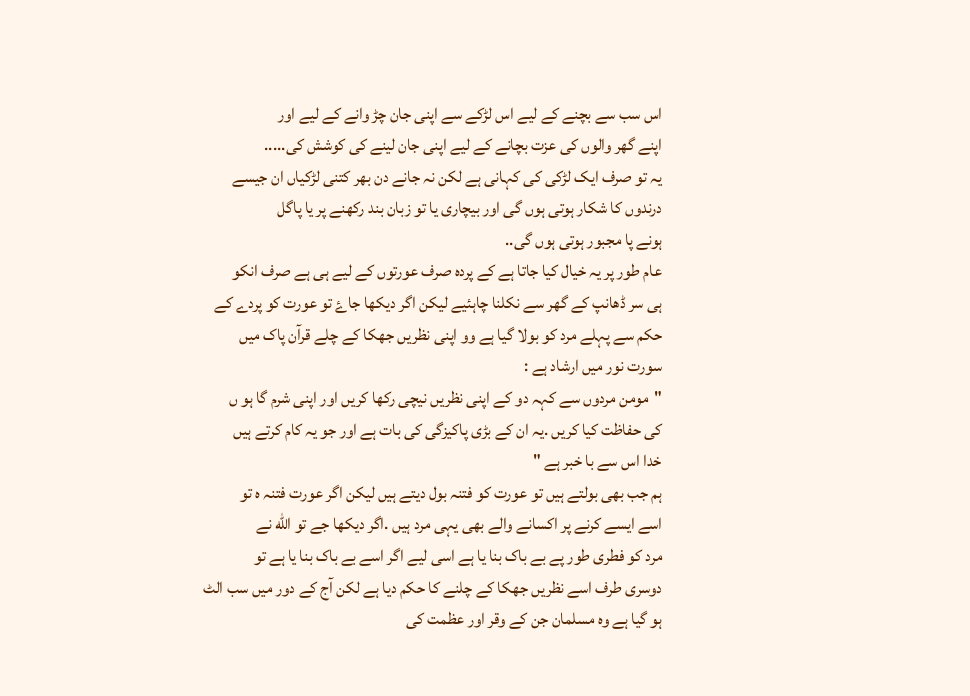اس سب سے بچنے کے لیے اس لڑکے سے اپنی جان چڑ وانے کے لیے اور
اپنے گھر والوں کی عزت بچانے کے لیے اپنی جان لینے کی کوشش کی.....
یہ تو صرف ایک لڑکی کی کہانی ہے لکن نہ جانے دن بھر کتنی لڑکیاں ان جیسے
درندوں کا شکار ہوتی ہوں گی اور بیچاری یا تو زبان بند رکھنے پر یا پاگل
ہونے پا مجبور ہوتی ہوں گی..
عام طور پر یہ خیال کیا جاتا ہے کے پردہ صرف عورتوں کے لیے ہی ہے صرف انکو
ہی سر ڈھانپ کے گھر سے نکلنا چاہئیے لیکن اگر دیکھا جاۓ تو عورت کو پردے کے
حکم سے پہلے مرد کو بولا گیا ہے وو اپنی نظریں جھکا کے چلے قرآن پاک میں
سورت نور میں ارشاد ہے :
"مومن مردوں سے کہہ دو کے اپنی نظریں نیچی رکھا کریں اور اپنی شرم گا ہو ں
کی حفاظت کیا کریں .یہ ان کے بڑی پاکیزگی کی بات ہے اور جو یہ کام کرتے ہیں
خدا اس سے با خبر ہے "
ہم جب بھی بولتے ہیں تو عورت کو فتنہ بول دیتے ہیں لیکن اگر عورت فتنہ ہ تو
اسے ایسے کرنے پر اکسانے والے بھی یہی مرد ہیں .اگر دیکھا جے تو الله نے
مرد کو فطری طور پے بے باک بنا یا ہے اسی لیے اگر اسے بے باک بنا یا ہے تو
دوسری طرف اسے نظریں جھکا کے چلنے کا حکم دیا ہے لکن آج کے دور میں سب الٹ
ہو گیا ہے وہ مسلمان جن کے وقر اور عظمت کی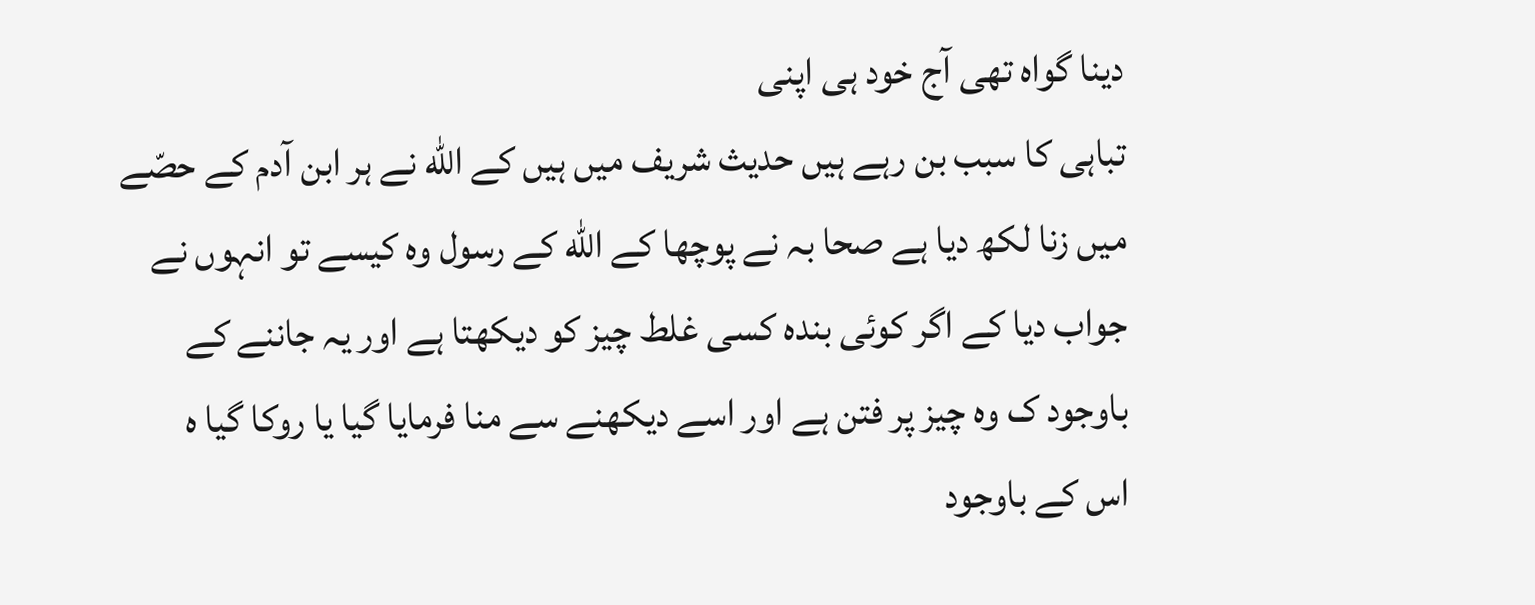دینا گواہ تھی آج خود ہی اپنی
تباہی کا سبب بن رہے ہیں حدیث شریف میں ہیں کے الله نے ہر ابن آدم کے حصّے
میں زنا لکھ دیا ہے صحا بہ نے پوچھا کے الله کے رسول وہ کیسے تو انہوں نے
جواب دیا کے اگر کوئی بندہ کسی غلط چیز کو دیکھتا ہے اور یہ جاننے کے
باوجود ک وہ چیز پر فتن ہے اور اسے دیکھنے سے منا فرمایا گیا یا روکا گیا ہ
اس کے باوجود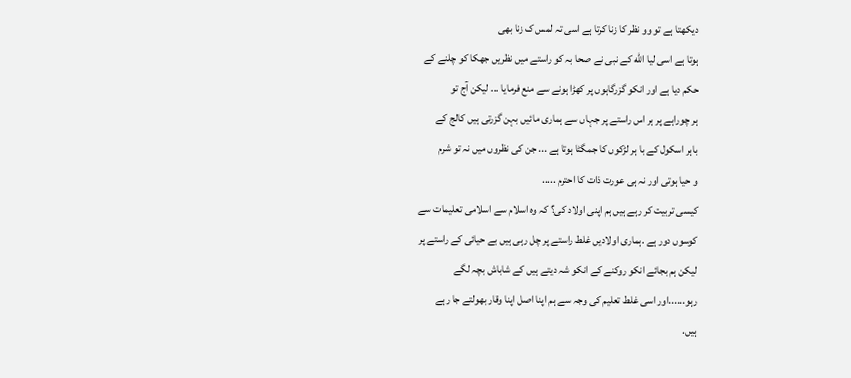دیکھتا ہے تو وو نظر کا زنا کرتا ہے اسی تہ لمس ک زنا بھی
ہوتا ہے اسی لیا الله کے نبی نے صحا بہ کو راستے میں نظریں جھکا کو چلنے کے
حکم دیا ہے اور انکو گزرگاہوں پر کھڑا ہونے سے منع فرمایا ... لیکن آج تو
ہر چوراہے پر ہر اس راستے پر جہاں سے ہماری مائیں بہن گزرتی ہیں کالج کے
باہر اسکول کے با ہر لڑکوں کا جمگٹا ہوتا ہے ... جن کی نظروں میں نہ تو شرم
و حیا ہوتی اور نہ ہی عورت ذات کا احترم .....
کیسی تربیت کر رہے ہیں ہم اپنی اولاد کی؟ کہ وہ اسلام سے اسلامی تعلیمات سے
کوسوں دور ہے .ہماری اولادیں غلط راستے پر چل رہی ہیں بے حیائی کے راستے پر
لیکن ہم بجائے انکو روکنے کے انکو شہ دیتے ہیں کے شاباش بچہ لگے
رہو......اور اسی غلط تعلیم کی وجہ سے ہم اپنا اصل اپنا وقار بھولتے جا رہے
ہیں.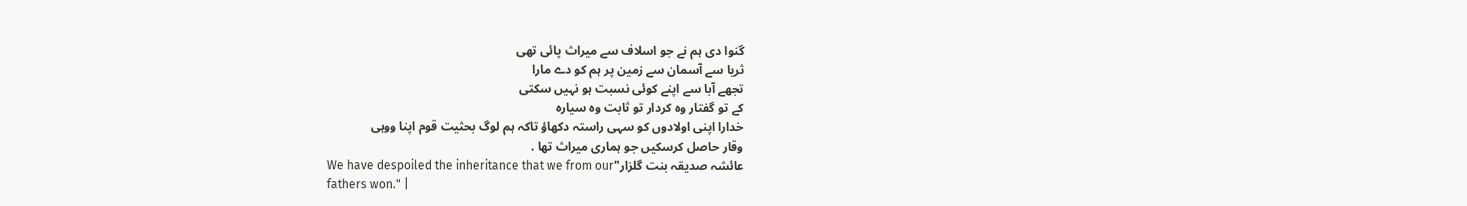گنوا دی ہم نے جو اسلاف سے میراث پائی تھی
ثریا سے آسمان سے زمین پر ہم کو دے مارا
تجھے آبا سے اپنے کوئی نسبت ہو نہیں سکتی
کے تو گفتار وہ کردار تو ثابت وہ سیارہ
خدارا اپنی اولادوں کو سہی راستہ دکھاؤ تاکہ ہم لوگ بحثیت قوم اپنا ووہی
وقار حاصل کرسکیں جو ہماری میراث تھا .
عائشہ صدیقہ بنت گلزار"We have despoiled the inheritance that we from our
fathers won." |